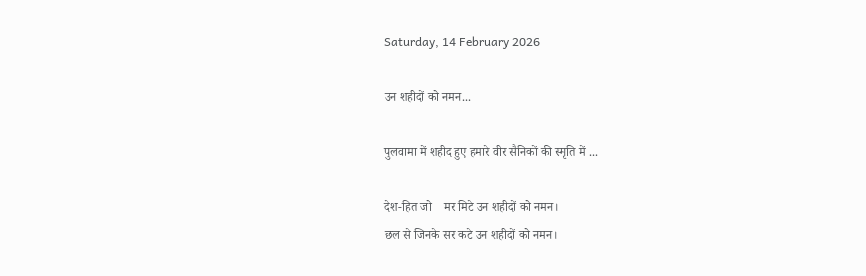Saturday, 14 February 2026

उन शहीदों को नमन...

पुलवामा में शहीद हुए हमारे वीर सैनिकों की स्मृति में ...

देश-हित जो    मर मिटे उन शहीदों को नमन।
छल से जिनके सर कटे उन शहीदों को नमन।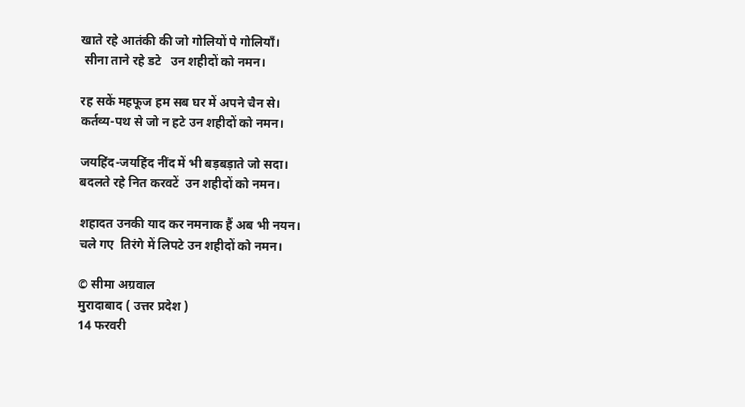खाते रहे आतंकी की जो गोलियों पे गोलियाँ।
 सीना ताने रहे डटे   उन शहीदों को नमन।

रह सकें महफूज हम सब घर में अपने चैन से।
कर्तव्य-पथ से जो न हटे उन शहीदों को नमन।

जयहिंद-जयहिंद नींद में भी बड़बड़ाते जो सदा।
बदलते रहे नित करवटें  उन शहीदों को नमन।

शहादत उनकी याद कर नमनाक हैं अब भी नयन।
चले गए  तिरंगे में लिपटे उन शहीदों को नमन।

© सीमा अग्रवाल
मुरादाबाद ( उत्तर प्रदेश )
14 फरवरी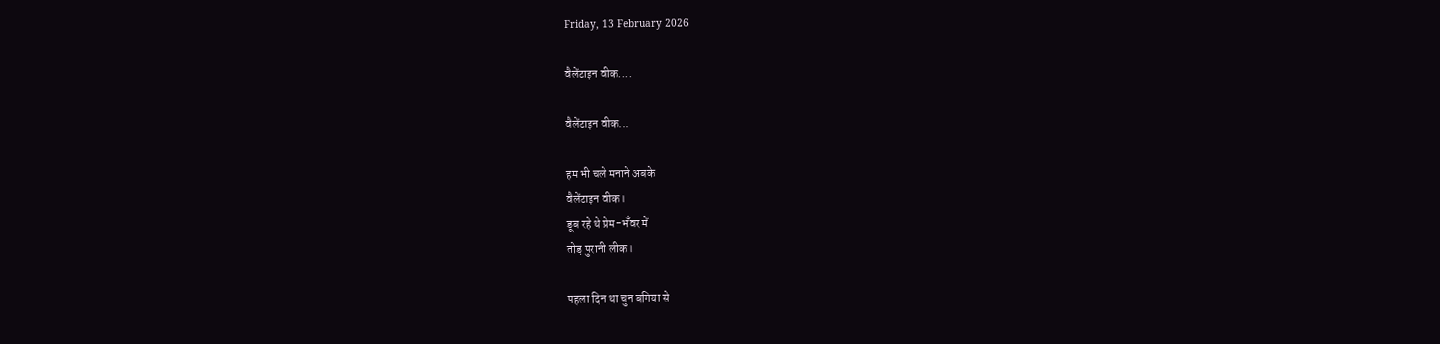Friday, 13 February 2026

वैलेंटाइन वीक....

वैलेंटाइन वीक...

हम भी चले मनाने अबके
वैलेंटाइन वीक।
डूब रहे थे प्रेम-भँवर में
तोड़ पुरानी लीक।

पहला दिन था चुन बगिया से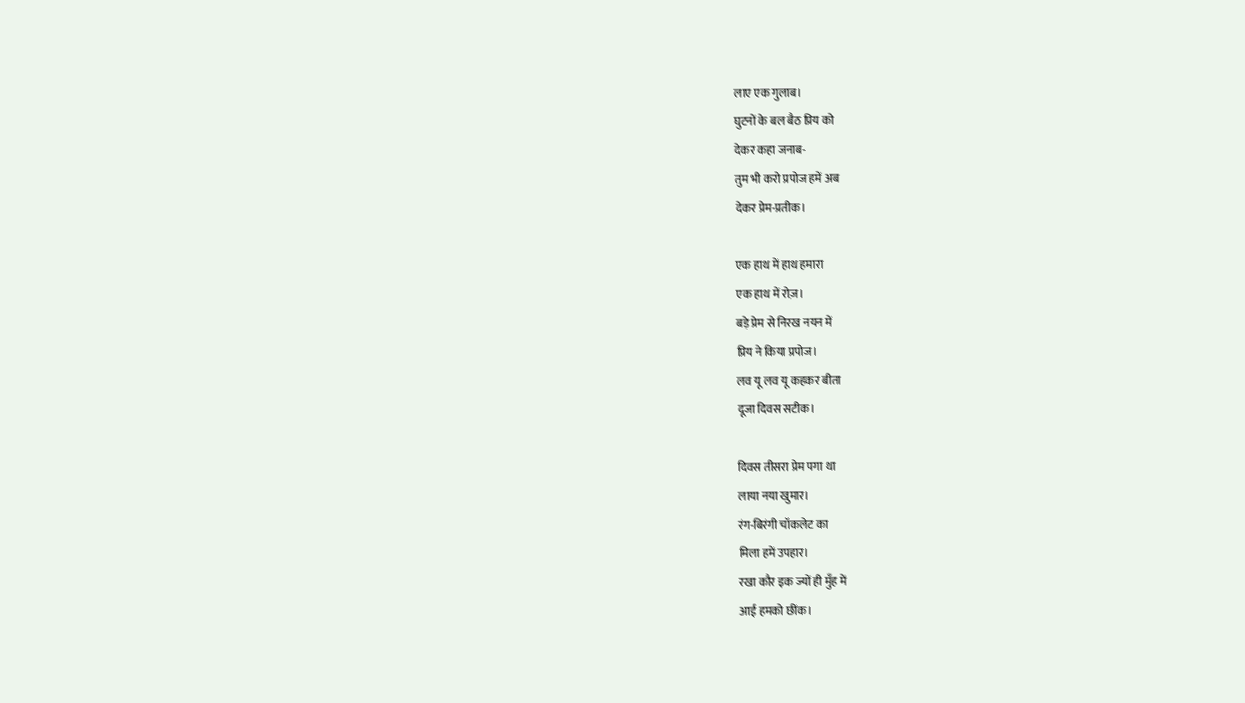लाए एक गुलाब।
घुटनों के बल बैठ प्रिय को
देकर कहा जनाब-
तुम भी करो प्रपोज हमें अब
देकर प्रेम-प्रतीक।

एक हाथ में हाथ हमारा
एक हाथ में रोज़।
बड़े प्रेम से निरख नयन में
प्रिय ने किया प्रपोज।
लव यू लव यू कहकर बीता
दूजा दिवस सटीक।

दिवस तीसरा प्रेम पगा था
लाया नया खुमार।
रंग-बिरंगी चॉकलेट का
मिला हमें उपहार।
रखा कौर इक ज्यों ही मुँह में
आई हमको छींक।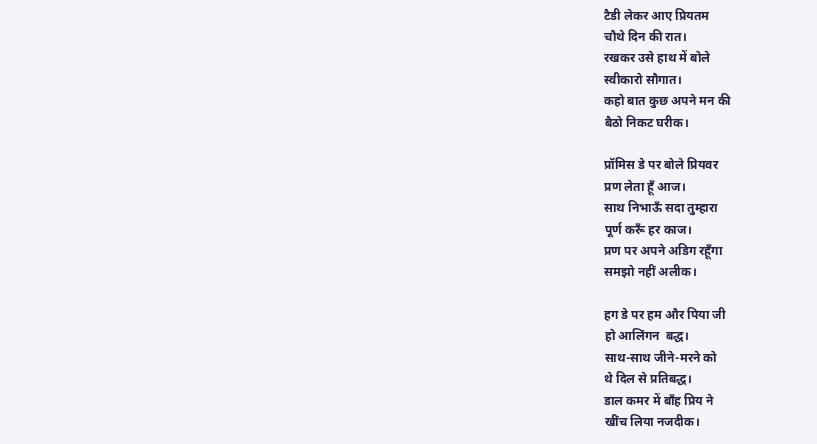टैडी लेकर आए प्रियतम
चौथे दिन की रात।
रखकर उसे हाथ में बोले
स्वीकारो सौगात।
कहो बात कुछ अपने मन की
बैठो निकट घरीक।

प्रॉमिस डे पर बोले प्रियवर
प्रण लेता हूँ आज।
साथ निभाऊँ सदा तुम्हारा
पूर्ण करूँ हर काज।
प्रण पर अपने अडिग रहूँगा
समझो नहीं अलीक।

हग डे पर हम और पिया जी
हो आलिंगन  बद्ध।
साथ-साथ जीने-मरने को
थे दिल से प्रतिबद्ध।
डाल कमर में बाँह प्रिय ने
खींच लिया नजदीक।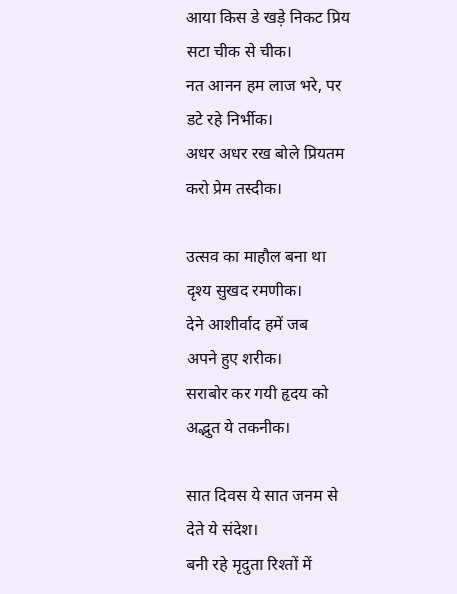आया किस डे खड़े निकट प्रिय
सटा चीक से चीक।
नत आनन हम लाज भरे, पर
डटे रहे निर्भीक।
अधर अधर रख बोले प्रियतम
करो प्रेम तस्दीक।

उत्सव का माहौल बना था
दृश्य सुखद रमणीक।
देने आशीर्वाद हमें जब
अपने हुए शरीक।
सराबोर कर गयी हृदय को
अद्भुत ये तकनीक।

सात दिवस ये सात जनम से
देते ये संदेश।
बनी रहे मृदुता रिश्तों में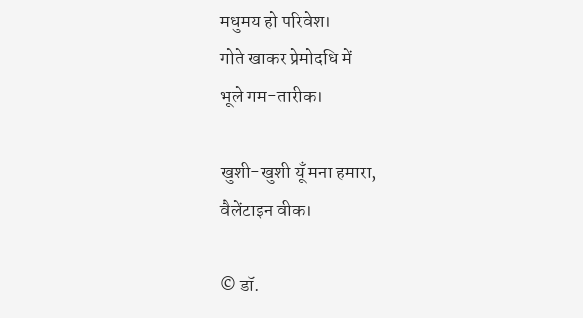मधुमय हो परिवेश।
गोते खाकर प्रेमोदधि में
भूले गम-तारीक।

खुशी-खुशी यूँ मना हमारा,
वैलेंटाइन वीक।

© डॉ.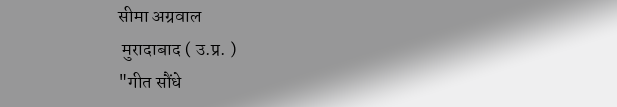सीमा अग्रवाल
 मुरादाबाद ( उ.प्र. )
"गीत सौंधे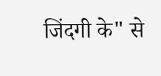जिंदगी के" से